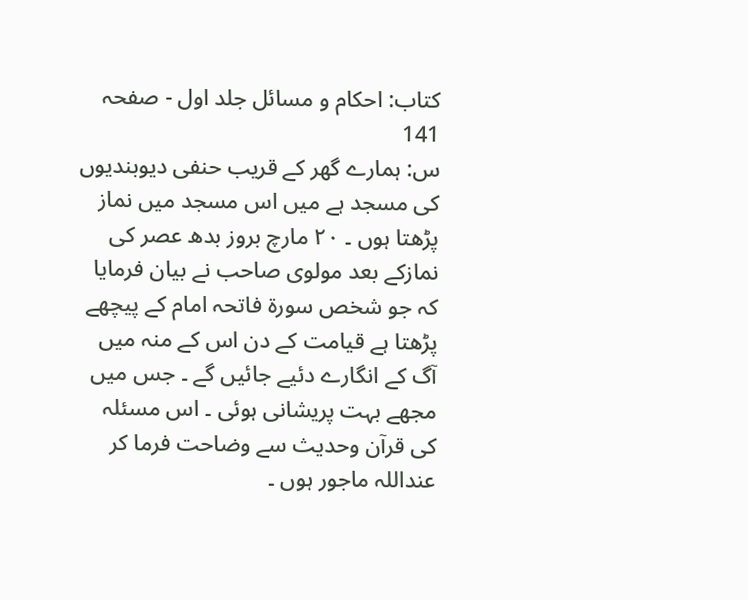کتاب: احکام و مسائل جلد اول - صفحہ 141
س: ہمارے گھر کے قریب حنفی دیوبندیوں کی مسجد ہے میں اس مسجد میں نماز پڑھتا ہوں ۔ ۲۰ مارچ بروز بدھ عصر کی نمازکے بعد مولوی صاحب نے بیان فرمایا کہ جو شخص سورۃ فاتحہ امام کے پیچھے پڑھتا ہے قیامت کے دن اس کے منہ میں آگ کے انگارے دئیے جائیں گے ۔ جس میں مجھے بہت پریشانی ہوئی ۔ اس مسئلہ کی قرآن وحدیث سے وضاحت فرما کر عنداللہ ماجور ہوں ۔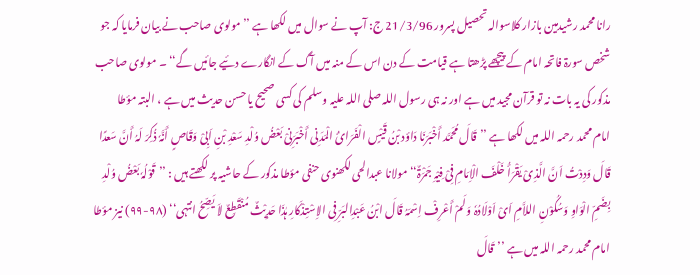رانا محمد رشیدمین بازار کلاسوالہ تحصیل پسرور 21/3/96 ج: آپ نے سوال میں لکھا ہے ’’مولوی صاحب نے بیان فرمایا کہ جو شخص سورۃ فاتحہ امام کے پیچھے پڑھتا ہے قیامت کے دن اس کے منہ میں آگ کے انگارے دئیے جائیں گے‘‘ ۔ مولوی صاحب مذکور کی یہ بات نہ تو قرآن مجید میں ہے اور نہ ہی رسول اللہ صلی اللہ علیہ وسلم کی کسی صحیح یا حسن حدیث میں ہے ، البتہ مؤطا امام محمد رحمہ اللہ میں لکھا ہے ’’قَالَ مُحَمَّد أَخْبَرَنَا دَاؤد بْنُ قَیْسٍ الْفَرَائُ الْمَدَنِی أَخْبَرَنِیْ بَعْضُ وُلْدِ سَعْدِ بْنِ اَبِیْ وَقَاصٍ أَنَّہٗ ذُکِرَ لَہُ أَنَّ سَعدًا قَالَ وَدِدْتُ اَنَّ الَّذِیْ یَقْرَأُ خَلْفَ الْاِمَامِ فِیْ فِیْہِ جَمْرَۃٌ‘‘ مولانا عبدالحی لکھنوی حنفی مؤطا مذکور کے حاشیہ پر لکھتے ہیں : ’’قَوْلُہٗ بَعْضُ وُلْدِ بِضَمِّ الْوَاوِ وَسُکُوْنِ اللاَّمِ اَیْ اَوْلَادُہٗ وَلَمْ أَعْرِفْ اِسْمَہُ قَالَ ابْنُ عَبْدِالبَرِّ فِی الاِسْتِذْکَارِ ہٰذَا حَدِیْثٌ مُنْقَطِعٌ لاَ یَصِّحُ انتہی‘‘ (۹۸-۹۹) نیز مؤطا امام محمد رحمہ اللہ میں ہے ’’قَالَ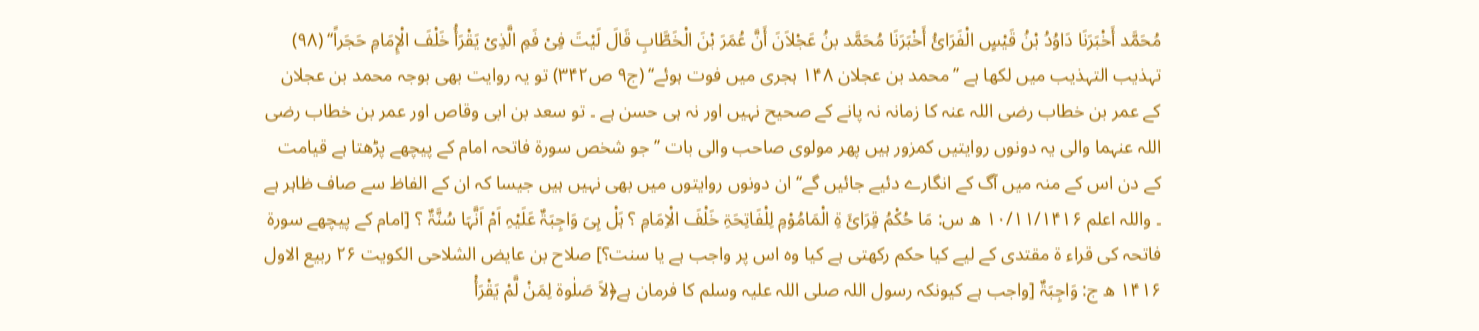مُحَمَّد أَخْبَرَنَا دَاوُدُ بْنُ قَیْسٍ الْفَرَائُ أَخْبَرَنَا مُحَمَّد بنُ عَجْلاَنَ أَنَّ عُمَرَ بْنَ الْخَطَّابِ قَالَ لَیْتَ فِیْ فَمِ الَّذِیْ یَقْرَأُ خَلْفَ الْإِمَامِ حَجَراً‘‘ (۹۸) تہذیب التہذیب میں لکھا ہے ’’محمد بن عجلان ۱۴۸ ہجری میں فوت ہوئے‘‘ (ج۹ ص۳۴۲) تو یہ روایت بھی بوجہ محمد بن عجلان کے عمر بن خطاب رضی اللہ عنہ کا زمانہ نہ پانے کے صحیح نہیں اور نہ ہی حسن ہے ۔ تو سعد بن ابی وقاص اور عمر بن خطاب رضی اللہ عنہما والی یہ دونوں روایتیں کمزور ہیں پھر مولوی صاحب والی بات ’’جو شخص سورۃ فاتحہ امام کے پیچھے پڑھتا ہے قیامت کے دن اس کے منہ میں آگ کے انگارے دئیے جائیں گے‘‘ ان دونوں روایتوں میں بھی نہیں ہیں جیسا کہ ان کے الفاظ سے صاف ظاہر ہے ۔ واللہ اعلم ۱۰/۱۱/۱۴۱۶ ھ س: مَا حُکْمُ قِرَائَ ۃِ الْمَامُوْمِ لِلْفَاتِحَۃِ خَلْفَ الْاِمَامِ ؟ ہَلْ ہِیَ وَاجِبَۃٌ عَلَیْہِ اَمْ اَنَّہَا سُنَّۃٌ ؟ [امام کے پیچھے سورۃ فاتحہ کی قراء ۃ مقتدی کے لیے کیا حکم رکھتی ہے کیا وہ اس پر واجب ہے یا سنت؟] صلاح بن عایض الشلاحی الکویت ۲۶ ربیع الاول ۱۴۱۶ ھ ج: وَاجِبَۃٌ [واجب ہے کیونکہ رسول اللہ صلی اللہ علیہ وسلم کا فرمان ہے﴿لاَ صَلٰوۃ لِمَنْ لَّمْ یَقْرَأْ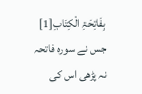بِفَاتِحَۃِ الْکِتَابِ[1] جس نے سورہ فاتحہ نہ پڑھی اس کی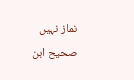نماز نہیں صحیح ابن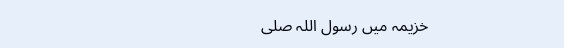خزیمہ میں رسول اللہ صلی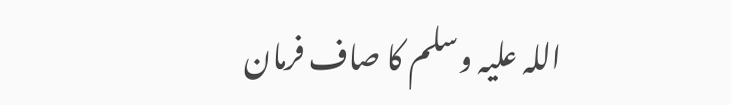اللہ علیہ وسلم کا صاف فرمان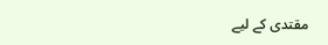مقتدی کے لیے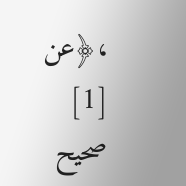،﴿عن
[1] صحیح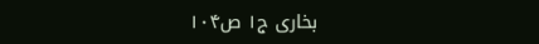بخاری ج۱ ص۱۰۴